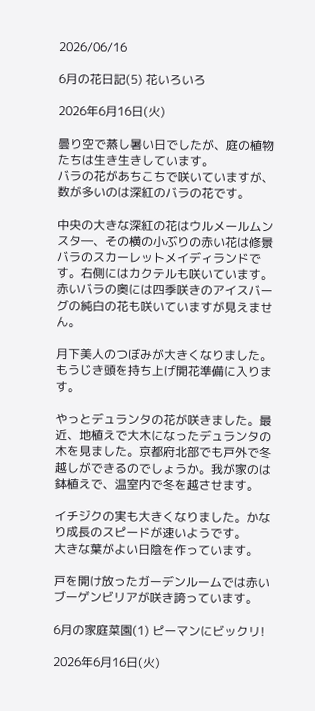2026/06/16

6月の花日記(5) 花いろいろ

2026年6月16日(火)

曇り空で蒸し暑い日でしたが、庭の植物たちは生き生きしています。
バラの花があちこちで咲いていますが、数が多いのは深紅のバラの花です。

中央の大きな深紅の花はウルメールムンスタ―、その横の小ぶりの赤い花は修景バラのスカーレットメイディランドです。右側にはカクテルも咲いています。
赤いバラの奥には四季咲きのアイスバーグの純白の花も咲いていますが見えません。

月下美人のつぼみが大きくなりました。もうじき頭を持ち上げ開花準備に入ります。

やっとデュランタの花が咲きました。最近、地植えで大木になったデュランタの木を見ました。京都府北部でも戸外で冬越しができるのでしょうか。我が家のは鉢植えで、温室内で冬を越させます。

イチジクの実も大きくなりました。かなり成長のスピードが速いようです。
大きな葉がよい日陰を作っています。

戸を開け放ったガーデンルームでは赤いブーゲンビリアが咲き誇っています。

6月の家庭菜園(1) ピーマンにビックリ!

2026年6月16日(火)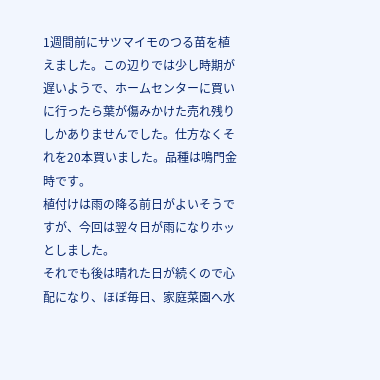1週間前にサツマイモのつる苗を植えました。この辺りでは少し時期が遅いようで、ホームセンターに買いに行ったら葉が傷みかけた売れ残りしかありませんでした。仕方なくそれを20本買いました。品種は鳴門金時です。
植付けは雨の降る前日がよいそうですが、今回は翌々日が雨になりホッとしました。
それでも後は晴れた日が続くので心配になり、ほぼ毎日、家庭菜園へ水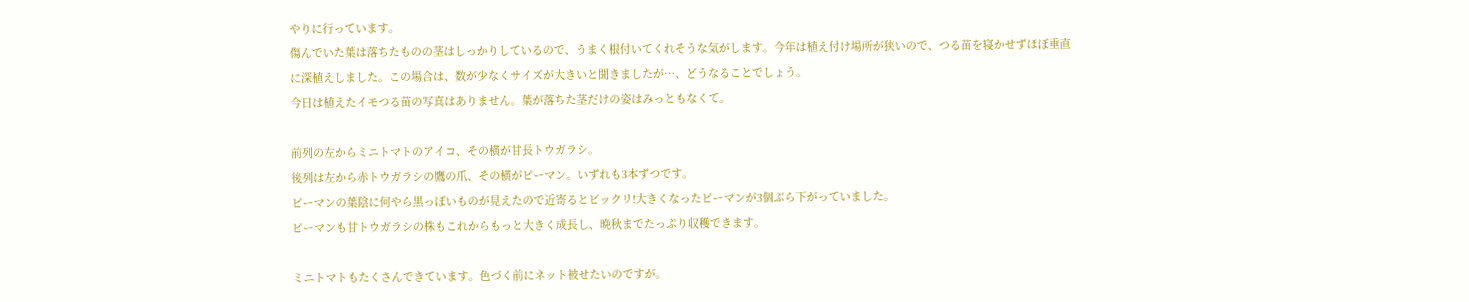やりに行っています。
傷んでいた葉は落ちたものの茎はしっかりしているので、うまく根付いてくれそうな気がします。今年は植え付け場所が狭いので、つる苗を寝かせずほぼ垂直に深植えしました。この場合は、数が少なくサイズが大きいと聞きましたが…、どうなることでしょう。
今日は植えたイモつる苗の写真はありません。葉が落ちた茎だけの姿はみっともなくて。

前列の左からミニトマトのアイコ、その横が甘長トウガラシ。
後列は左から赤トウガラシの鷹の爪、その横がピーマン。いずれも3本ずつです。
ピーマンの葉陰に何やら黒っぽいものが見えたので近寄るとビックリ!大きくなったピーマンが3個ぶら下がっていました。
ピーマンも甘トウガラシの株もこれからもっと大きく成長し、晩秋までたっぷり収穫できます。

ミニトマトもたくさんできています。色づく前にネット被せたいのですが。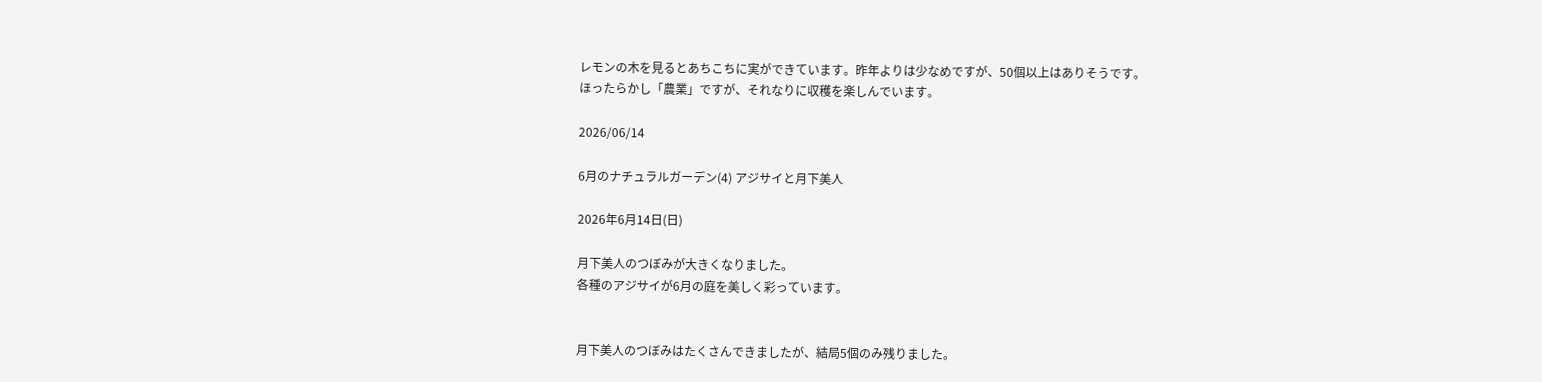レモンの木を見るとあちこちに実ができています。昨年よりは少なめですが、50個以上はありそうです。
ほったらかし「農業」ですが、それなりに収穫を楽しんでいます。

2026/06/14

6月のナチュラルガーデン(4) アジサイと月下美人

2026年6月14日(日)

月下美人のつぼみが大きくなりました。
各種のアジサイが6月の庭を美しく彩っています。


月下美人のつぼみはたくさんできましたが、結局5個のみ残りました。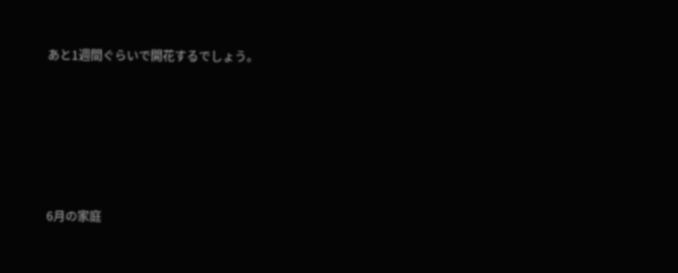あと1週間ぐらいで開花するでしょう。









6月の家庭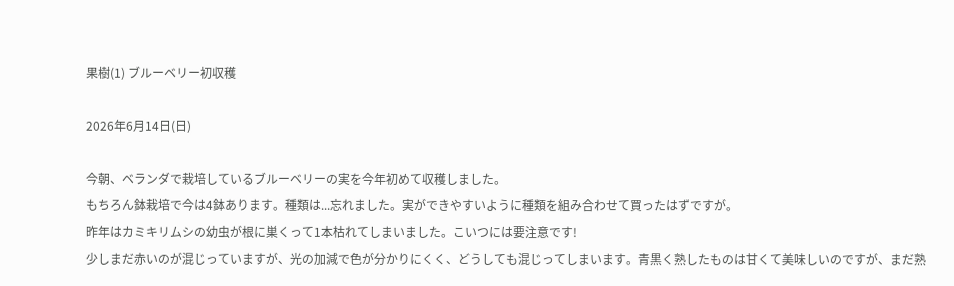果樹(1) ブルーベリー初収穫

2026年6月14日(日)

今朝、ベランダで栽培しているブルーベリーの実を今年初めて収穫しました。
もちろん鉢栽培で今は4鉢あります。種類は...忘れました。実ができやすいように種類を組み合わせて買ったはずですが。
昨年はカミキリムシの幼虫が根に巣くって1本枯れてしまいました。こいつには要注意です!
少しまだ赤いのが混じっていますが、光の加減で色が分かりにくく、どうしても混じってしまいます。青黒く熟したものは甘くて美味しいのですが、まだ熟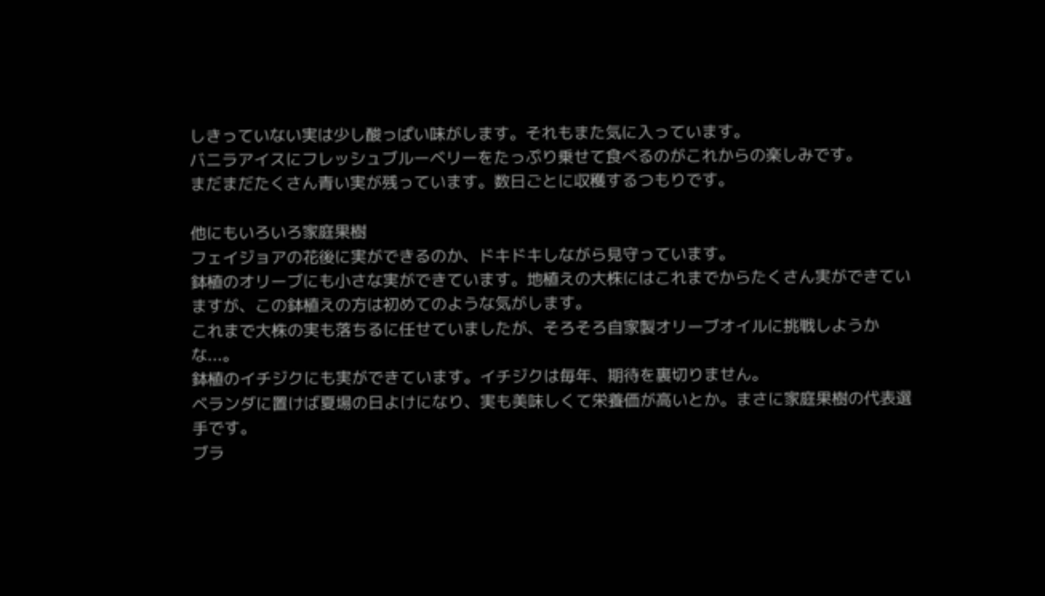しきっていない実は少し酸っぱい味がします。それもまた気に入っています。
バニラアイスにフレッシュブルーベリーをたっぷり乗せて食べるのがこれからの楽しみです。
まだまだたくさん青い実が残っています。数日ごとに収穫するつもりです。

他にもいろいろ家庭果樹
フェイジョアの花後に実ができるのか、ドキドキしながら見守っています。
鉢植のオリーブにも小さな実ができています。地植えの大株にはこれまでからたくさん実ができていますが、この鉢植えの方は初めてのような気がします。
これまで大株の実も落ちるに任せていましたが、そろそろ自家製オリーブオイルに挑戦しようかな...。
鉢植のイチジクにも実ができています。イチジクは毎年、期待を裏切りません。
ベランダに置けば夏場の日よけになり、実も美味しくて栄養価が高いとか。まさに家庭果樹の代表選手です。
ブラ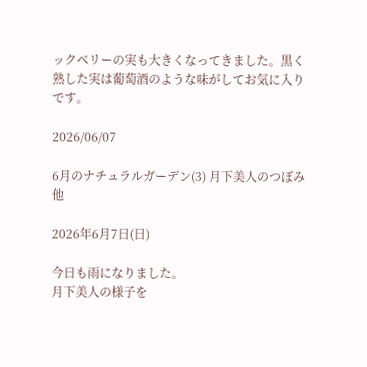ックベリーの実も大きくなってきました。黒く熟した実は葡萄酒のような味がしてお気に入りです。

2026/06/07

6月のナチュラルガーデン(3) 月下美人のつぼみ 他

2026年6月7日(日)

今日も雨になりました。
月下美人の様子を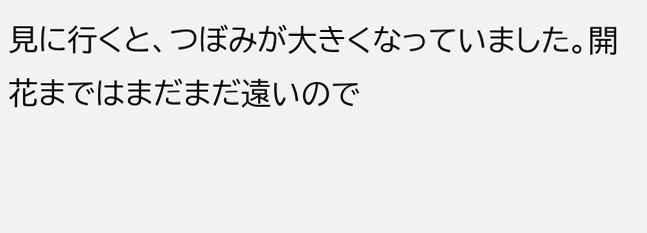見に行くと、つぼみが大きくなっていました。開花まではまだまだ遠いので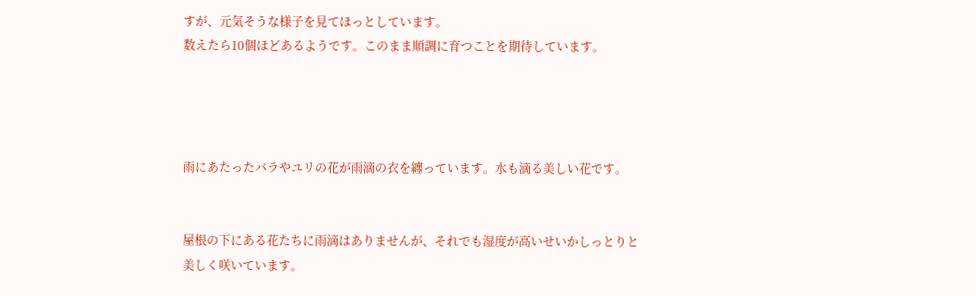すが、元気そうな様子を見てほっとしています。
数えたら10個ほどあるようです。このまま順調に育つことを期待しています。




雨にあたったバラやユリの花が雨滴の衣を纏っています。水も滴る美しい花です。


屋根の下にある花たちに雨滴はありませんが、それでも湿度が高いせいかしっとりと美しく咲いています。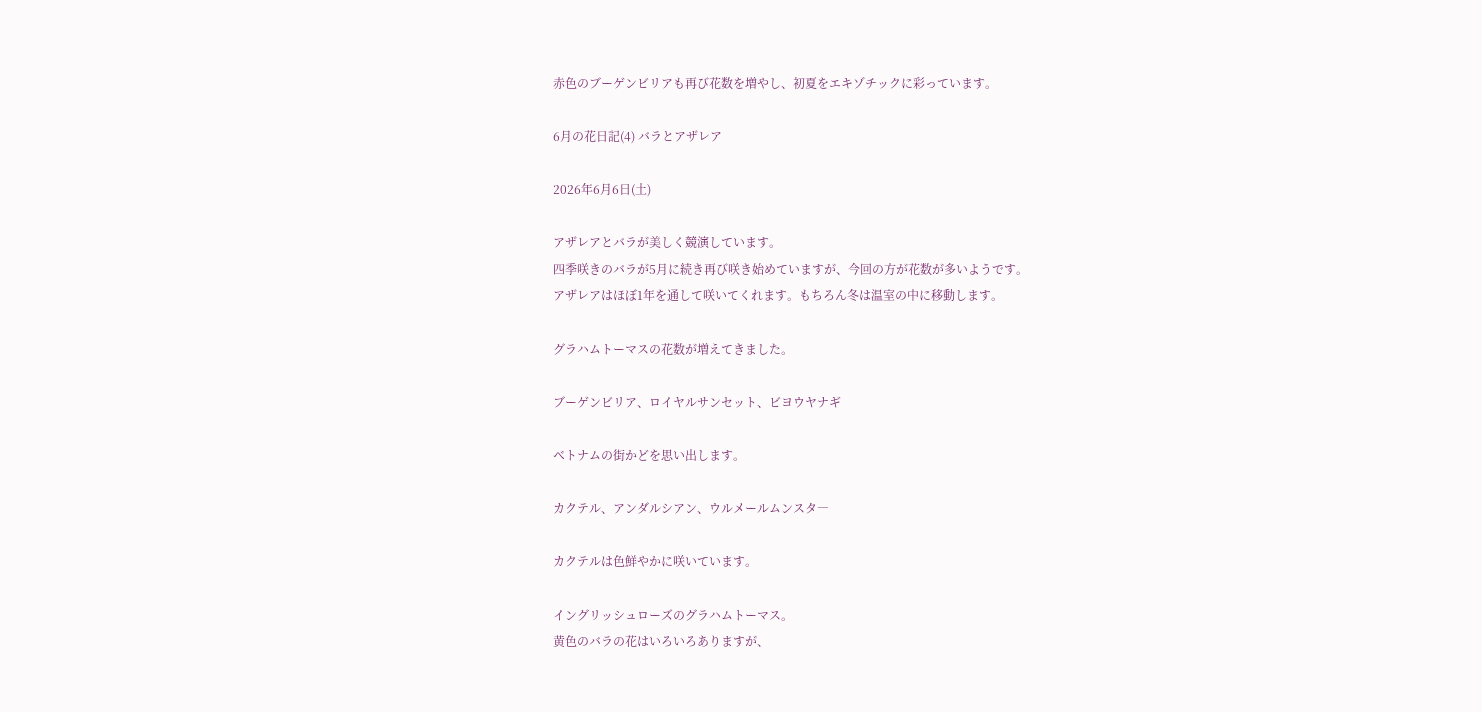赤色のブーゲンビリアも再び花数を増やし、初夏をエキゾチックに彩っています。

6月の花日記(4) バラとアザレア

2026年6月6日(土)

アザレアとバラが美しく競演しています。
四季咲きのバラが5月に続き再び咲き始めていますが、今回の方が花数が多いようです。
アザレアはほぼ1年を通して咲いてくれます。もちろん冬は温室の中に移動します。

グラハムトーマスの花数が増えてきました。

ブーゲンビリア、ロイヤルサンセット、ビヨウヤナギ

ベトナムの街かどを思い出します。

カクテル、アンダルシアン、ウルメールムンスタ―

カクテルは色鮮やかに咲いています。

イングリッシュローズのグラハムトーマス。
黄色のバラの花はいろいろありますが、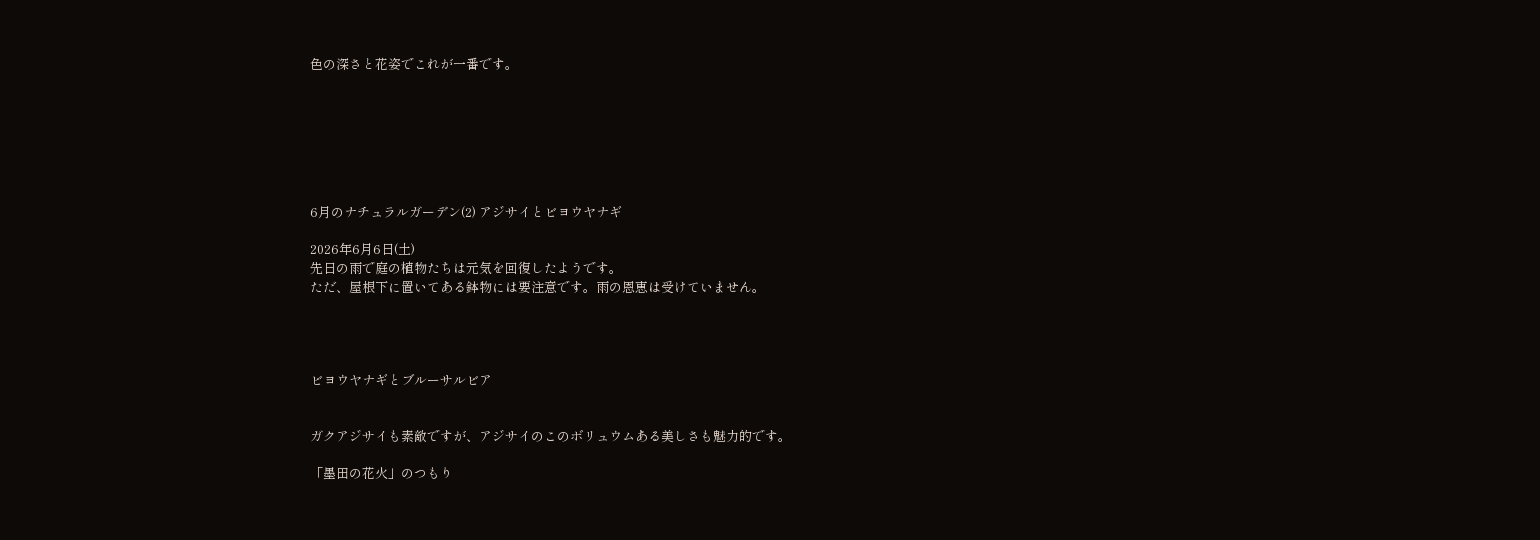色の深さと花姿でこれが一番です。







6月のナチュラルガーデン(2) アジサイとビヨウヤナギ

2026年6月6日(土)
先日の雨で庭の植物たちは元気を回復したようです。
ただ、屋根下に置いてある鉢物には要注意です。雨の恩恵は受けていません。




ビヨウヤナギとブルーサルビア


ガクアジサイも素敵ですが、アジサイのこのボリュウムある美しさも魅力的です。

「墨田の花火」のつもり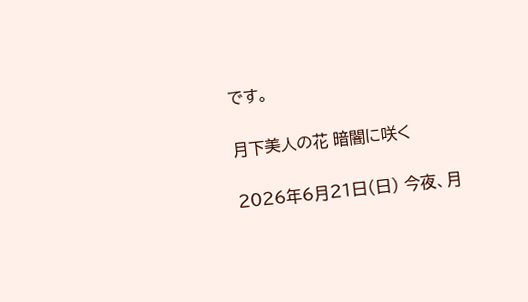です。

月下美人の花 暗闇に咲く

2026年6月21日(日) 今夜、月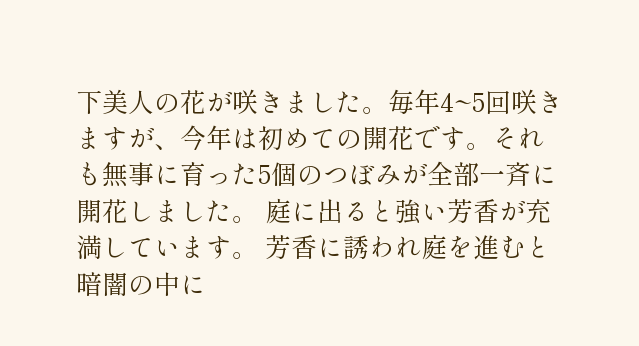下美人の花が咲きました。毎年4~5回咲きますが、今年は初めての開花です。それも無事に育った5個のつぼみが全部一斉に開花しました。 庭に出ると強い芳香が充満しています。 芳香に誘われ庭を進むと暗闇の中に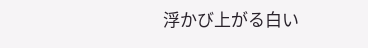浮かび上がる白い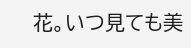花。いつ見ても美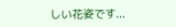しい花姿です...